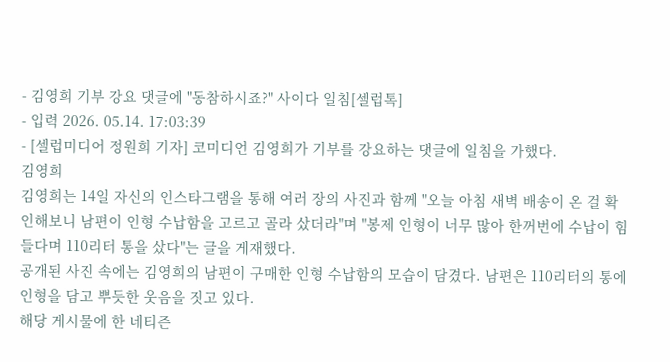- 김영희 기부 강요 댓글에 "동참하시죠?" 사이다 일침[셀럽톡]
- 입력 2026. 05.14. 17:03:39
- [셀럽미디어 정원희 기자] 코미디언 김영희가 기부를 강요하는 댓글에 일침을 가했다.
김영희
김영희는 14일 자신의 인스타그램을 통해 여러 장의 사진과 함께 "오늘 아침 새벽 배송이 온 걸 확인해보니 남편이 인형 수납함을 고르고 골라 샀더라"며 "봉제 인형이 너무 많아 한꺼번에 수납이 힘들다며 110리터 통을 샀다"는 글을 게재했다.
공개된 사진 속에는 김영희의 남편이 구매한 인형 수납함의 모습이 담겼다. 남편은 110리터의 통에 인형을 담고 뿌듯한 웃음을 짓고 있다.
해당 게시물에 한 네티즌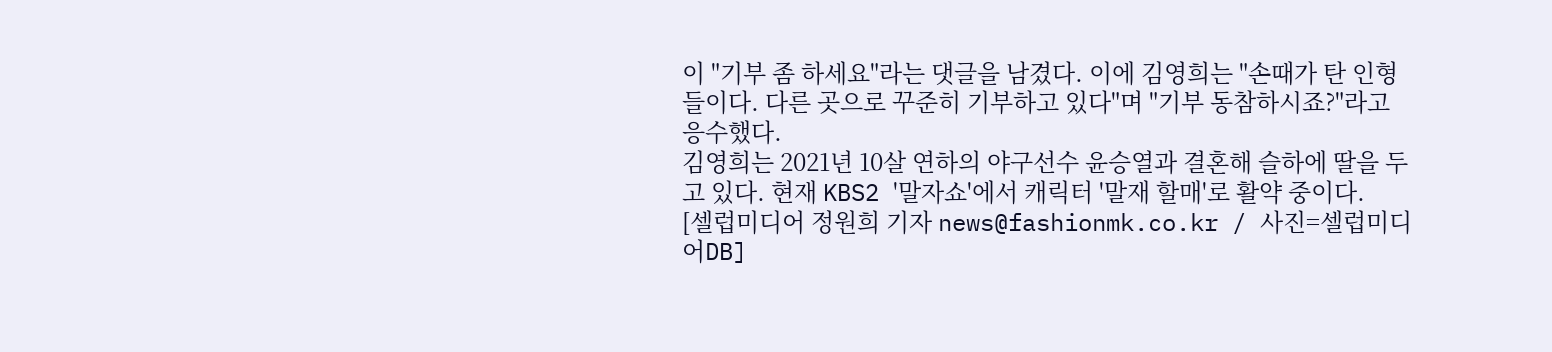이 "기부 좀 하세요"라는 댓글을 남겼다. 이에 김영희는 "손때가 탄 인형들이다. 다른 곳으로 꾸준히 기부하고 있다"며 "기부 동참하시죠?"라고 응수했다.
김영희는 2021년 10살 연하의 야구선수 윤승열과 결혼해 슬하에 딸을 두고 있다. 현재 KBS2 '말자쇼'에서 캐릭터 '말재 할매'로 활약 중이다.
[셀럽미디어 정원희 기자 news@fashionmk.co.kr / 사진=셀럽미디어DB]